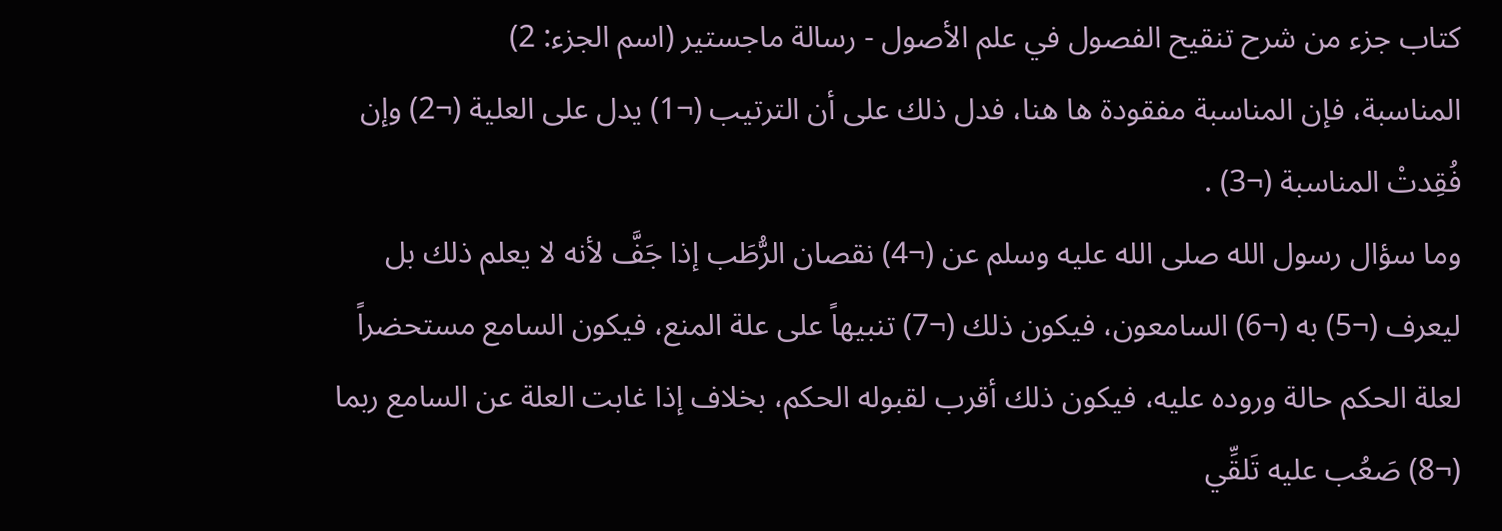كتاب جزء من شرح تنقيح الفصول في علم الأصول - رسالة ماجستير (اسم الجزء: 2)
المناسبة، فإن المناسبة مفقودة ها هنا، فدل ذلك على أن الترتيب (¬1) يدل على العلية (¬2) وإن فُقِدتْ المناسبة (¬3) .
وما سؤال رسول الله صلى الله عليه وسلم عن (¬4) نقصان الرُّطَب إذا جَفَّ لأنه لا يعلم ذلك بل ليعرف (¬5) به (¬6) السامعون، فيكون ذلك (¬7) تنبيهاً على علة المنع، فيكون السامع مستحضراً لعلة الحكم حالة وروده عليه، فيكون ذلك أقرب لقبوله الحكم، بخلاف إذا غابت العلة عن السامع ربما (¬8) صَعُب عليه تَلقِّي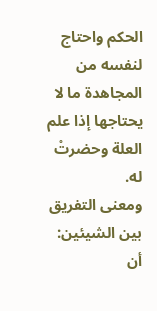الحكم واحتاج لنفسه من المجاهدة ما لا يحتاجها إذا علم العلة وحضرتْ له.
ومعنى التفريق بين الشيئين: أن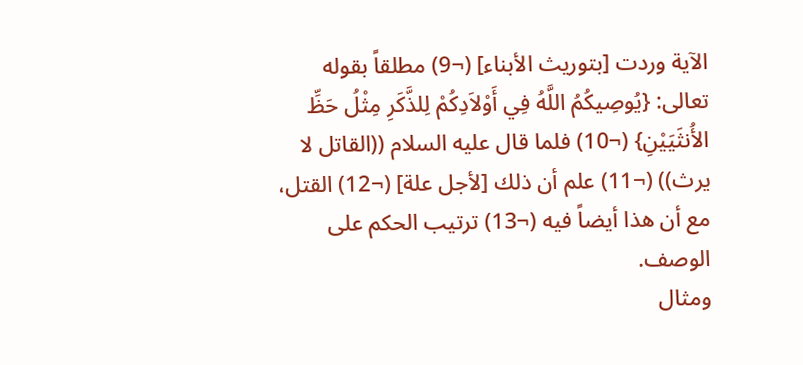الآية وردت [بتوريث الأبناء] (¬9) مطلقاً بقوله تعالى: {يُوصِيكُمُ اللَّهُ فِي أَوْلاَدِكُمْ لِلذَّكَرِ مِثْلُ حَظِّ الأُنثَيَيْنِ} (¬10) فلما قال عليه السلام ((القاتل لا يرث)) (¬11) علم أن ذلك [لأجل علة] (¬12) القتل، مع أن هذا أيضاً فيه (¬13) ترتيب الحكم على الوصف.
ومثال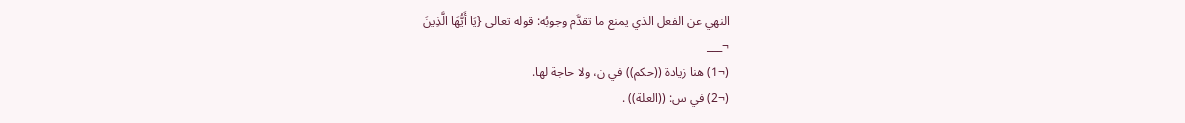النهي عن الفعل الذي يمنع ما تقدَّم وجوبُه: قوله تعالى {يَا أَيُّهَا الَّذِينَ
¬___
(¬1) هنا زيادة ((حكم)) في ن، ولا حاجة لها.
(¬2) في س: ((العلة)) .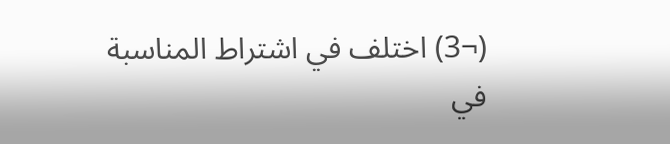(¬3) اختلف في اشتراط المناسبة في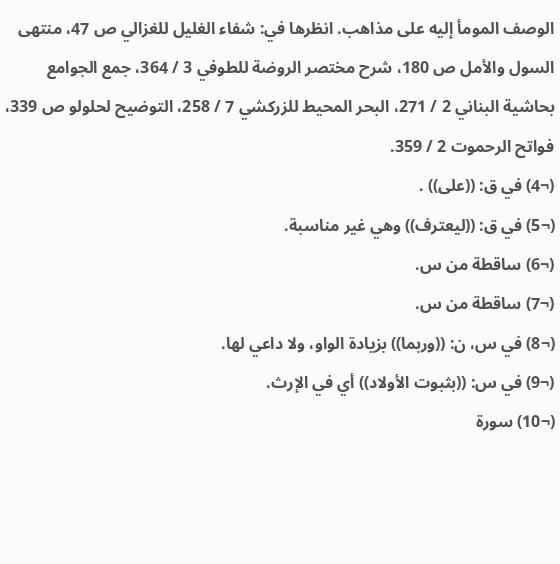الوصف المومأ إليه على مذاهب. انظرها في: شفاء الغليل للغزالي ص 47، منتهى السول والأمل ص 180، شرح مختصر الروضة للطوفي 3 / 364، جمع الجوامع بحاشية البناني 2 / 271، البحر المحيط للزركشي 7 / 258، التوضيح لحلولو ص 339، فواتح الرحموت 2 / 359.
(¬4) في ق: ((على)) .
(¬5) في ق: ((ليعترف)) وهي غير مناسبة.
(¬6) ساقطة من س.
(¬7) ساقطة من س.
(¬8) في س، ن: ((وربما)) بزيادة الواو، ولا داعي لها.
(¬9) في س: ((بثبوت الأولاد)) أي في الإرث.
(¬10) سورة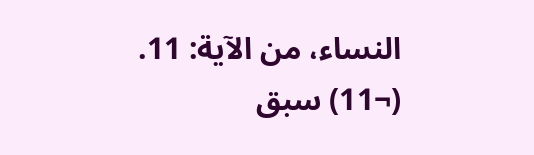النساء، من الآية: 11.
(¬11) سبق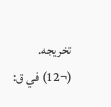تخريجه.
(¬12) في ق: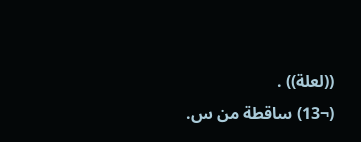((لعلة)) .
(¬13) ساقطة من س.